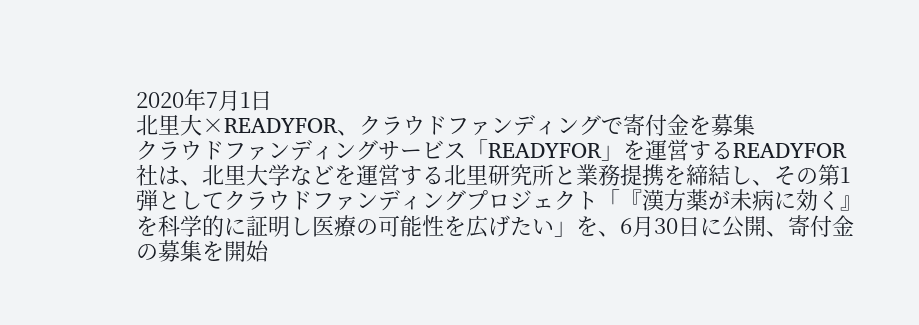2020年7月1日
北里大×READYFOR、クラウドファンディングで寄付金を募集
クラウドファンディングサービス「READYFOR」を運営するREADYFOR社は、北里大学などを運営する北里研究所と業務提携を締結し、その第1弾としてクラウドファンディングプロジェクト「『漢方薬が未病に効く』を科学的に証明し医療の可能性を広げたい」を、6月30日に公開、寄付金の募集を開始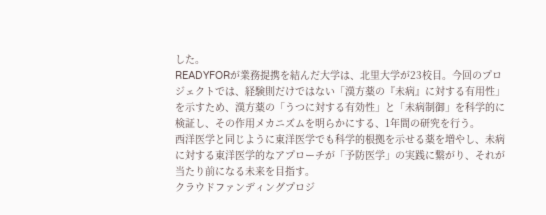した。
READYFORが業務提携を結んだ大学は、北里大学が23校目。今回のプロジェクトでは、経験則だけではない「漢方薬の『未病』に対する有用性」を示すため、漢方薬の「うつに対する有効性」と「未病制御」を科学的に検証し、その作用メカニズムを明らかにする、1年間の研究を行う。
西洋医学と同じように東洋医学でも科学的根拠を示せる薬を増やし、未病に対する東洋医学的なアプローチが「予防医学」の実践に繋がり、それが当たり前になる未来を目指す。
クラウドファンディングプロジ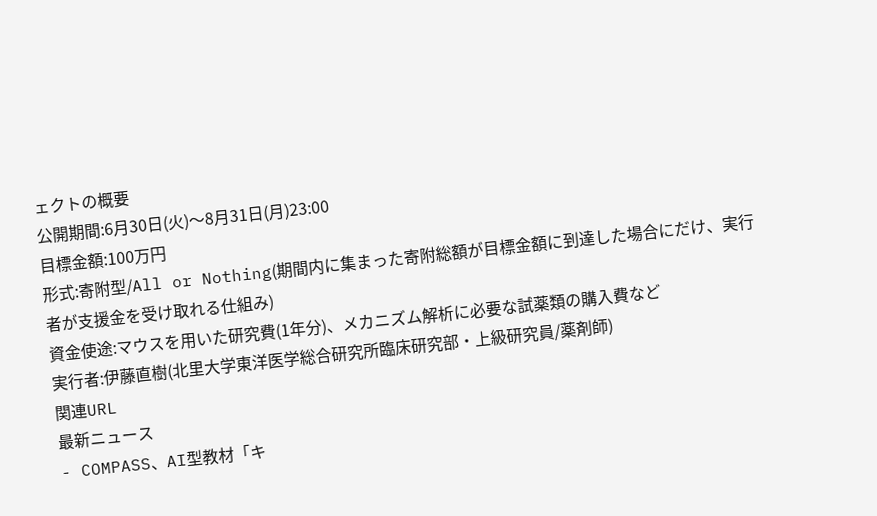ェクトの概要
公開期間:6月30日(火)〜8月31日(月)23:00
目標金額:100万円
形式:寄附型/All or Nothing(期間内に集まった寄附総額が目標金額に到達した場合にだけ、実行者が支援金を受け取れる仕組み)
資金使途:マウスを用いた研究費(1年分)、メカニズム解析に必要な試薬類の購入費など
実行者:伊藤直樹(北里大学東洋医学総合研究所臨床研究部・上級研究員/薬剤師)
関連URL
最新ニュース
- COMPASS、AI型教材「キ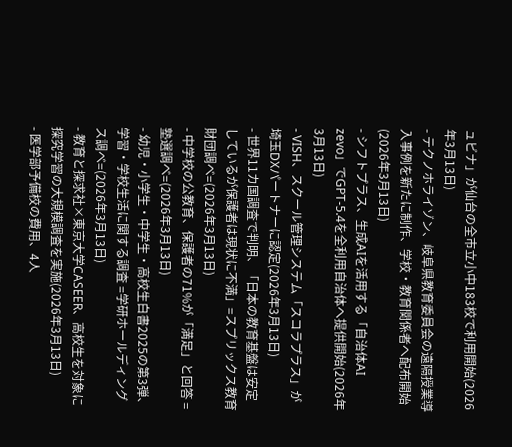ュビナ」が仙台の全市立小中183校で利用開始(2026年3月13日)
- テクノホライゾン、岐阜県教育委員会の遠隔授業導入事例を新たに制作、学校・教育関係者へ配布開始(2026年3月13日)
- シフトプラス、生成AIを活用する「自治体AI zevo」でGPT-5.4を全利用自治体へ提供開始(2026年3月13日)
- VISH、スクール管理システム「スコラプラス」が埼玉DXパートナーに認定(2026年3月13日)
- 世界11カ国調査で判明、「日本の教育基盤は安定しているが保護者は現状に不満」=スプリックス教育財団調べ=(2026年3月13日)
- 中学校の公教育、保護者の71%が「満足」と回答 =塾選調べ=(2026年3月13日)
- 幼児・小学生・中学生・高校生白書2025の第3弾、学習・学校生活に関する調査 =学研ホールディングス調べ=(2026年3月13日)
- 教育と探求社×東京大学CASEER、高校生を対象に探究学習の大規模調査を実施(2026年3月13日)
- 医学部予備校の費用、4人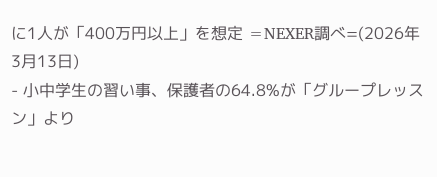に1人が「400万円以上」を想定 =NEXER調べ=(2026年3月13日)
- 小中学生の習い事、保護者の64.8%が「グループレッスン」より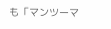も「マンツーマ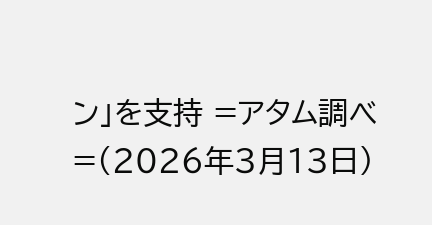ン」を支持 =アタム調べ=(2026年3月13日)